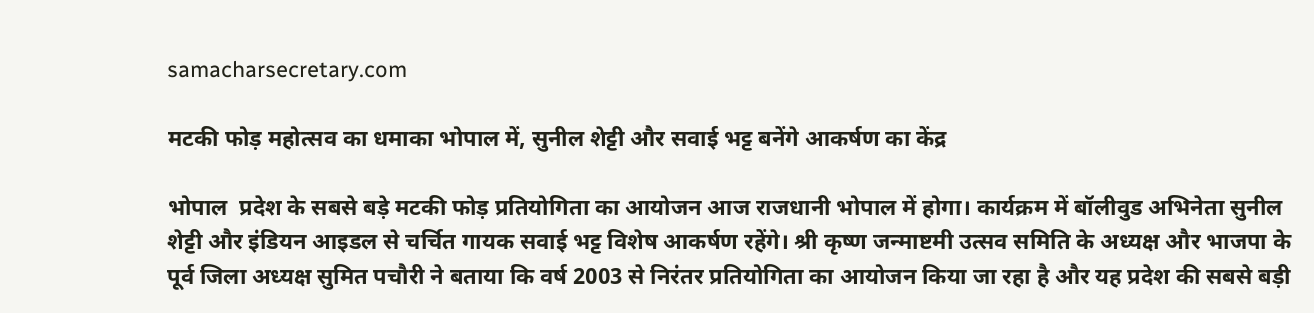samacharsecretary.com

मटकी फोड़ महोत्सव का धमाका भोपाल में, सुनील शेट्टी और सवाई भट्ट बनेंगे आकर्षण का केंद्र

भोपाल  प्रदेश के सबसे बड़े मटकी फोड़ प्रतियोगिता का आयोजन आज राजधानी भोपाल में होगा। कार्यक्रम में बॉलीवुड अभिनेता सुनील शेट्टी और इंडियन आइडल से चर्चित गायक सवाई भट्ट विशेष आकर्षण रहेंगे। श्री कृष्ण जन्माष्टमी उत्सव समिति के अध्यक्ष और भाजपा के पूर्व जिला अध्यक्ष सुमित पचौरी ने बताया कि वर्ष 2003 से निरंतर प्रतियोगिता का आयोजन किया जा रहा है और यह प्रदेश की सबसे बड़ी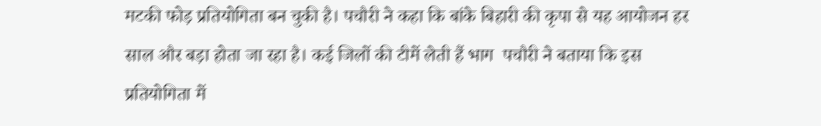मटकी फोड़ प्रतियोगिता बन चुकी है। पचौरी ने कहा कि बांके बिहारी की कृपा से यह आयोजन हर साल और बड़ा होता जा रहा है। कई जिलों की टीमें लेती हैं भाग  पचौरी ने बताया कि इस प्रतियोगिता में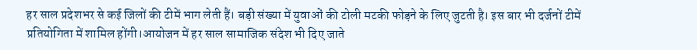हर साल प्रदेशभर से कई जिलों की टीमें भाग लेती हैं। बड़ी संख्या में युवाओं की टोली मटकी फोड़ने के लिए जुटती है। इस बार भी दर्जनों टीमें प्रतियोगिता में शामिल होंगी।आयोजन में हर साल सामाजिक संदेश भी दिए जाते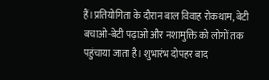हैं।प्रतियोगिता के दौरान बाल विवाह रोकथाम, बेटी बचाओ-बेटी पढ़ाओ और नशामुक्ति को लोगों तक पहुंचाया जाता है। शुभारंभ दोपहर बाद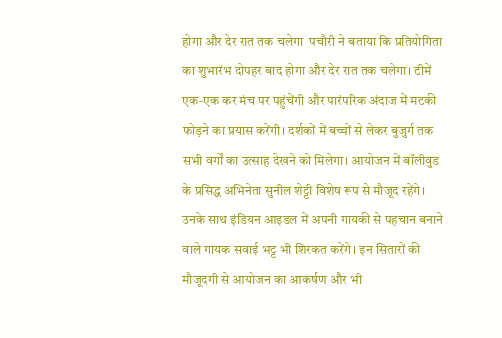होगा और देर रात तक चलेगा  पचौरी ने बताया कि प्रतियोगिता का शुभारंभ दोपहर बाद होगा और देर रात तक चलेगा। टीमें एक-एक कर मंच पर पहुंचेंगी और पारंपरिक अंदाज में मटकी फोड़ने का प्रयास करेंगी। दर्शकों में बच्चों से लेकर बुजुर्ग तक सभी वर्गों का उत्साह देखने को मिलेगा। आयोजन में बॉलीवुड के प्रसिद्ध अभिनेता सुनील शेट्टी विशेष रूप से मौजूद रहेंगे। उनके साथ इंडियन आइडल में अपनी गायकी से पहचान बनाने वाले गायक सवाई भट्ट भी शिरकत करेंगे। इन सितारों की मौजूदगी से आयोजन का आकर्षण और भी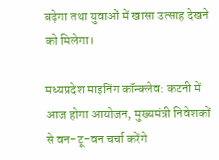बढ़ेगा तथा युवाओं में खासा उत्साह देखने को मिलेगा।

मध्यप्रदेश माइनिंग कॉन्क्लेव: कटनी में आज होगा आयोजन, मुख्यमंत्री निवेशकों से वन-टू-वन चर्चा करेंगे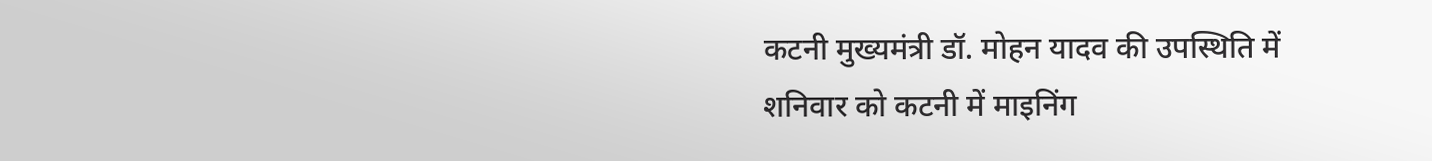कटनी मुख्यमंत्री डॉ. मोहन यादव की उपस्थिति में शनिवार को कटनी में माइनिंग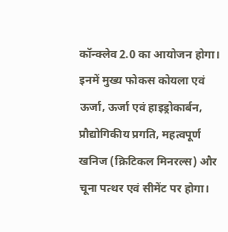कॉन्क्लेव 2.0 का आयोजन होगा। इनमें मुख्य फोकस कोयला एवं ऊर्जा, ऊर्जा एवं हाइड्रोकार्बन, प्रौद्योगिकीय प्रगति, महत्वपूर्ण खनिज (क्रिटिकल मिनरल्स) और चूना पत्थर एवं सीमेंट पर होगा।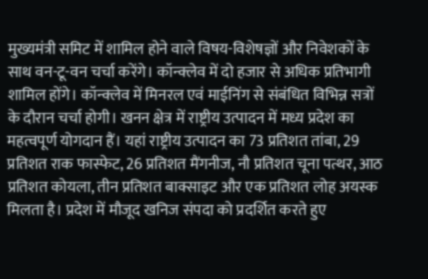मुख्यमंत्री समिट में शामिल होने वाले विषय-विशेषज्ञों और निवेशकों के साथ वन-टू-वन चर्चा करेंगे। कॉन्क्लेव में दो हजार से अधिक प्रतिभागी शामिल होंगे। कॉन्क्लेव में मिनरल एवं माईनिंग से संबंधित विभिन्न सत्रों के दौरान चर्चा होगी। खनन क्षेत्र में राष्ट्रीय उत्पादन में मध्य प्रदेश का महत्वपूर्ण योगदान हैं। यहां राष्ट्रीय उत्पादन का 73 प्रतिशत तांबा, 29 प्रतिशत राक फास्फेट, 26 प्रतिशत मैंगनीज, नौ प्रतिशत चूना पत्थर, आठ प्रतिशत कोयला, तीन प्रतिशत बाक्साइट और एक प्रतिशत लोह अयस्क मिलता है। प्रदेश में मौजूद खनिज संपदा को प्रदर्शित करते हुए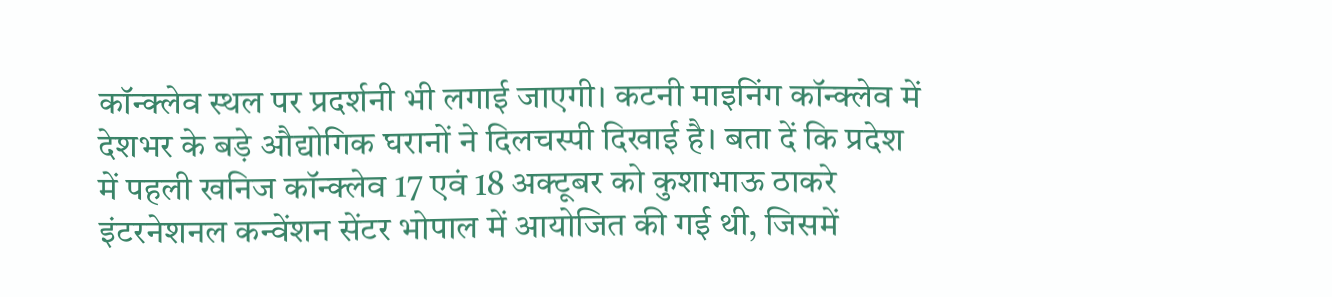कॉन्क्लेव स्थल पर प्रदर्शनी भी लगाई जाएगी। कटनी माइनिंग कॉन्क्लेव में देशभर के बड़े औद्योगिक घरानों ने दिलचस्पी दिखाई है। बता दें कि प्रदेश में पहली खनिज कॉन्क्लेव 17 एवं 18 अक्टूबर को कुशाभाऊ ठाकरे इंटरनेशनल कन्वेंशन सेंटर भोपाल में आयोजित की गई थी, जिसमें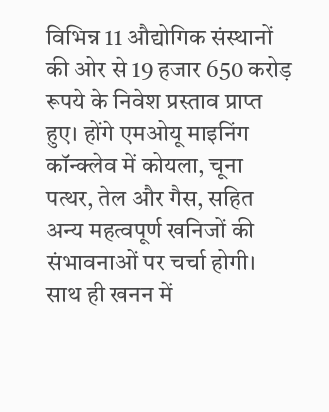विभिन्न 11 औद्योगिक संस्थानों की ओर से 19 हजार 650 करोड़ रूपये के निवेश प्रस्ताव प्राप्त हुए। होंगे एमओयू माइनिंग कॉन्क्लेव में कोयला, चूना पत्थर, तेल और गैस, सहित अन्य महत्वपूर्ण खनिजों की संभावनाओं पर चर्चा होगी। साथ ही खनन में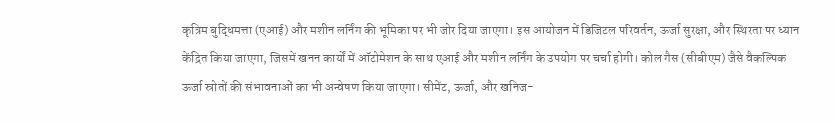कृत्रिम बुद्धिमत्ता (एआई) और मशीन लर्निंग की भूमिका पर भी जोर दिया जाएगा। इस आयोजन में डिजिटल परिवर्तन, ऊर्जा सुरक्षा, और स्थिरता पर ध्यान केंद्रित किया जाएगा, जिसमें खनन कार्यों में ऑटोमेशन के साथ एआई और मशीन लर्निंग के उपयोग पर चर्चा होगी। कोल गैस (सीबीएम) जैसे वैकल्पिक ऊर्जा स्रोतों की संभावनाओं का भी अन्वेषण किया जाएगा। सीमेंट, ऊर्जा, और खनिज-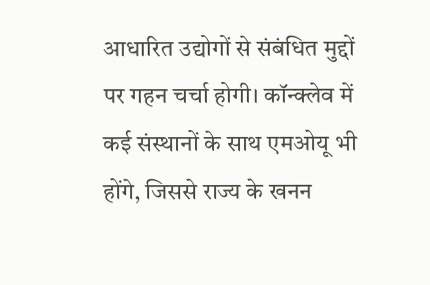आधारित उद्योगों से संबंधित मुद्दों पर गहन चर्चा होगी। कॉन्क्लेव में कई संस्थानों के साथ एमओयू भी होंगे, जिससे राज्य के खनन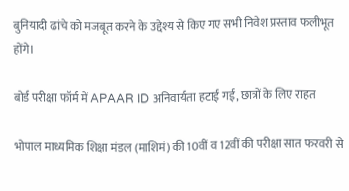बुनियादी ढांचे को मजबूत करने के उद्देश्य से किए गए सभी निवेश प्रस्ताव फलीभूत होंगे।

बोर्ड परीक्षा फॉर्म में APAAR ID अनिवार्यता हटाई गई, छात्रों के लिए राहत

भोपाल माध्यमिक शिक्षा मंडल (माशिमं) की 10वीं व 12वीं की परीक्षा सात फरवरी से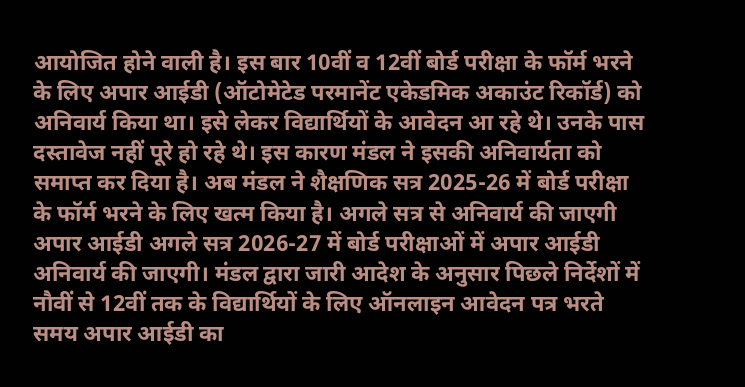आयोजित होने वाली है। इस बार 10वीं व 12वीं बोर्ड परीक्षा के फॉर्म भरने के लिए अपार आईडी (ऑटोमेटेड परमानेंट एकेडमिक अकाउंट रिकॉर्ड) को अनिवार्य किया था। इसे लेकर विद्यार्थियों के आवेदन आ रहे थे। उनके पास दस्तावेज नहीं पूरे हो रहे थे। इस कारण मंडल ने इसकी अनिवार्यता को समाप्त कर दिया है। अब मंडल ने शैक्षणिक सत्र 2025-26 में बोर्ड परीक्षा के फॉर्म भरने के लिए खत्म किया है। अगले सत्र से अनिवार्य की जाएगी अपार आईडी अगले सत्र 2026-27 में बोर्ड परीक्षाओं में अपार आईडी अनिवार्य की जाएगी। मंडल द्वारा जारी आदेश के अनुसार पिछले निर्देशों में नौवीं से 12वीं तक के विद्यार्थियों के लिए ऑनलाइन आवेदन पत्र भरते समय अपार आईडी का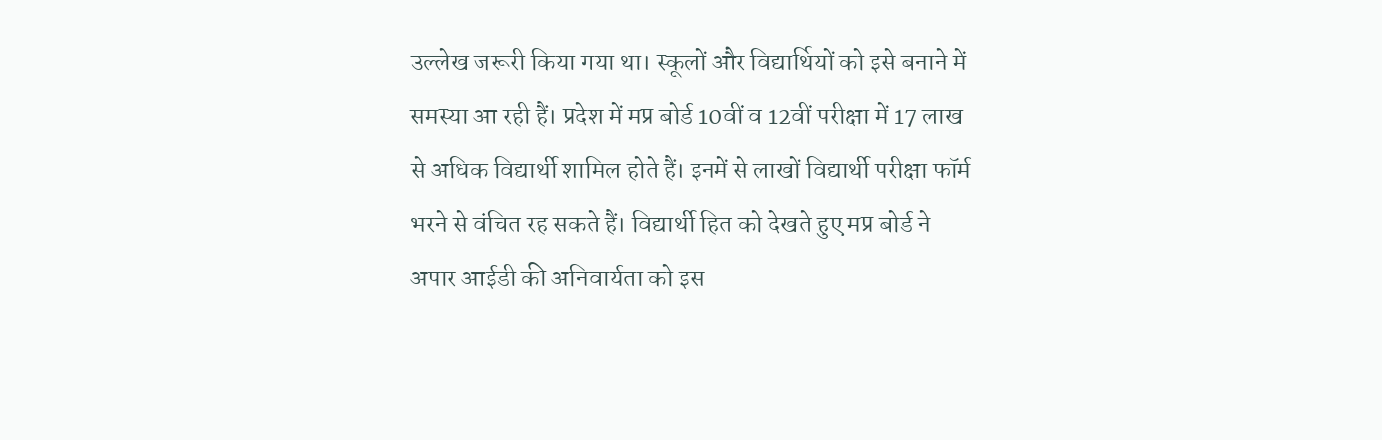उल्लेख जरूरी किया गया था। स्कूलों और विद्यार्थियों को इसे बनाने में समस्या आ रही हैं। प्रदेश में मप्र बोर्ड 10वीं व 12वीं परीक्षा में 17 लाख से अधिक विद्यार्थी शामिल होते हैं। इनमें से लाखों विद्यार्थी परीक्षा फॉर्म भरने से वंचित रह सकते हैं। विद्यार्थी हित को देखते हुए मप्र बोर्ड ने अपार आईडी की अनिवार्यता को इस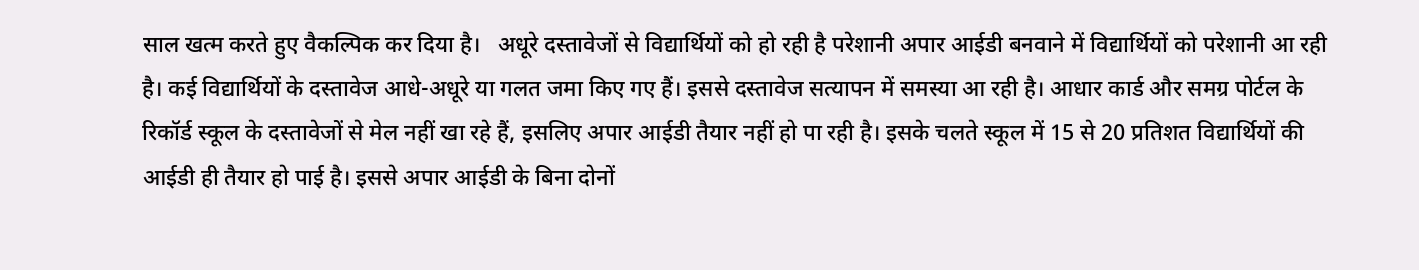साल खत्म करते हुए वैकल्पिक कर दिया है।   अधूरे दस्तावेजों से विद्यार्थियों को हो रही है परेशानी अपार आईडी बनवाने में विद्यार्थियों को परेशानी आ रही है। कई विद्यार्थियों के दस्तावेज आधे-अधूरे या गलत जमा किए गए हैं। इससे दस्तावेज सत्यापन में समस्या आ रही है। आधार कार्ड और समग्र पोर्टल के रिकॉर्ड स्कूल के दस्तावेजों से मेल नहीं खा रहे हैं, इसलिए अपार आईडी तैयार नहीं हो पा रही है। इसके चलते स्कूल में 15 से 20 प्रतिशत विद्यार्थियों की आईडी ही तैयार हो पाई है। इससे अपार आईडी के बिना दोनों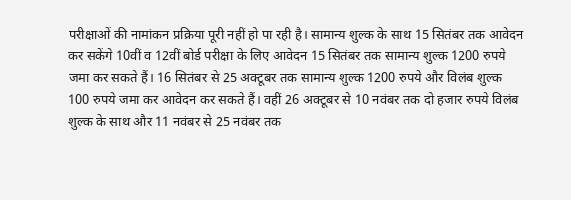परीक्षाओं की नामांकन प्रक्रिया पूरी नहीं हो पा रही है। सामान्य शुल्क के साथ 15 सितंबर तक आवेदन कर सकेंगे 10वीं व 12वीं बोर्ड परीक्षा के लिए आवेदन 15 सितंबर तक सामान्य शुल्क 1200 रुपये जमा कर सकते हैं। 16 सितंबर से 25 अक्टूबर तक सामान्य शुल्क 1200 रुपये और विलंब शुल्क 100 रुपये जमा कर आवेदन कर सकते हैं। वहीं 26 अक्टूबर से 10 नवंबर तक दो हजार रुपये विलंब शुल्क के साथ और 11 नवंबर से 25 नवंबर तक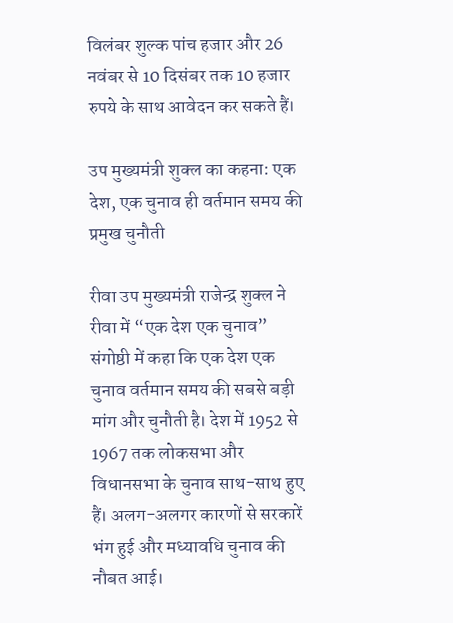विलंबर शुल्क पांच हजार और 26 नवंबर से 10 दिसंबर तक 10 हजार रुपये के साथ आवेदन कर सकते हैं।

उप मुख्यमंत्री शुक्ल का कहना: एक देश, एक चुनाव ही वर्तमान समय की प्रमुख चुनौती

रीवा उप मुख्यमंत्री राजेन्द्र शुक्ल ने रीवा में “एक देश एक चुनाव” संगोष्ठी में कहा कि एक देश एक चुनाव वर्तमान समय की सबसे बड़ी मांग और चुनौती है। देश में 1952 से 1967 तक लोकसभा और विधानसभा के चुनाव साथ-साथ हुए हैं। अलग-अलगर कारणों से सरकारें भंग हुई और मध्यावधि चुनाव की नौबत आई।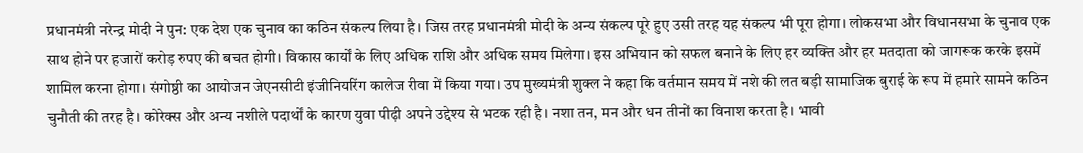प्रधानमंत्री नरेन्द्र मोदी ने पुन: एक देश एक चुनाव का कठिन संकल्प लिया है। जिस तरह प्रधानमंत्री मोदी के अन्य संकल्प पूरे हुए उसी तरह यह संकल्प भी पूरा होगा। लोकसभा और विधानसभा के चुनाव एक साथ होने पर हजारों करोड़ रुपए की बचत होगी। विकास कार्यों के लिए अधिक राशि और अधिक समय मिलेगा। इस अभियान को सफल बनाने के लिए हर व्यक्ति और हर मतदाता को जागरूक करके इसमें शामिल करना होगा। संगोष्ठी का आयोजन जेएनसीटी इंजीनियरिंग कालेज रीवा में किया गया। उप मुख्यमंत्री शुक्ल ने कहा कि वर्तमान समय में नशे की लत बड़ी सामाजिक बुराई के रूप में हमारे सामने कठिन चुनौती की तरह है। कोरेक्स और अन्य नशीले पदार्थों के कारण युवा पीढ़ी अपने उद्देश्य से भटक रही है। नशा तन, मन और धन तीनों का विनाश करता है। भावी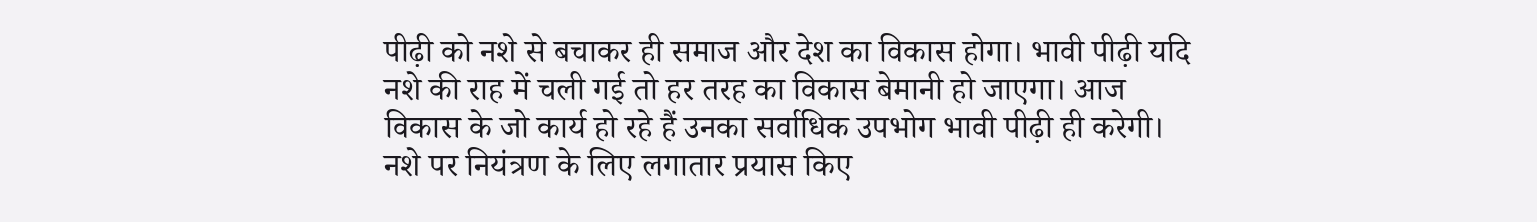पीढ़ी को नशे से बचाकर ही समाज और देश का विकास होगा। भावी पीढ़ी यदि नशे की राह में चली गई तो हर तरह का विकास बेमानी हो जाएगा। आज विकास के जो कार्य हो रहे हैं उनका सर्वाधिक उपभोग भावी पीढ़ी ही करेगी। नशे पर नियंत्रण के लिए लगातार प्रयास किए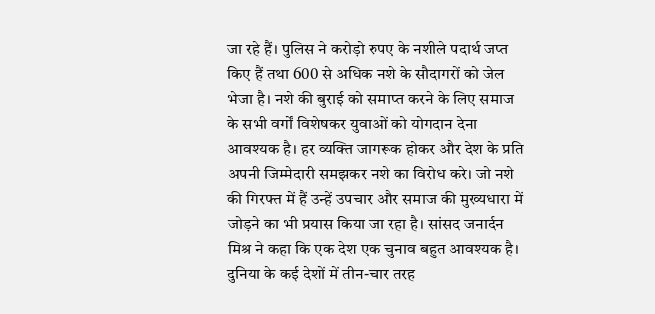जा रहे हैं। पुलिस ने करोड़ो रुपए के नशीले पदार्थ जप्त किए हैं तथा 600 से अधिक नशे के सौदागरों को जेल भेजा है। नशे की बुराई को समाप्त करने के लिए समाज के सभी वर्गों विशेषकर युवाओं को योगदान देना आवश्यक है। हर व्यक्ति जागरूक होकर और देश के प्रति अपनी जिम्मेदारी समझकर नशे का विरोध करे। जो नशे की गिरफ्त में हैं उन्हें उपचार और समाज की मुख्यधारा में जोड़ने का भी प्रयास किया जा रहा है। सांसद जनार्दन मिश्र ने कहा कि एक देश एक चुनाव बहुत आवश्यक है। दुनिया के कई देशों में तीन-चार तरह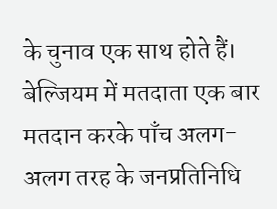के चुनाव एक साथ होते हैं। बेल्जियम में मतदाता एक बार मतदान करके पाँच अलग-अलग तरह के जनप्रतिनिधि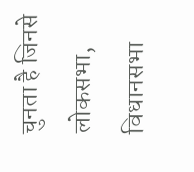चुनता है जिनसे लोकसभा, विधानसभा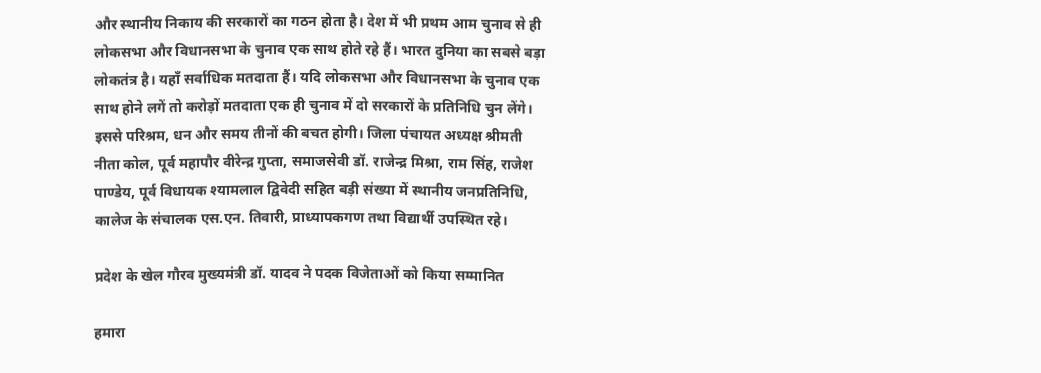और स्थानीय निकाय की सरकारों का गठन होता है। देश में भी प्रथम आम चुनाव से ही लोकसभा और विधानसभा के चुनाव एक साथ होते रहे हैं। भारत दुनिया का सबसे बड़ा लोकतंत्र है। यहाँ सर्वाधिक मतदाता हैं। यदि लोकसभा और विधानसभा के चुनाव एक साथ होने लगें तो करोड़ों मतदाता एक ही चुनाव में दो सरकारों के प्रतिनिधि चुन लेंगे। इससे परिश्रम, धन और समय तीनों की बचत होगी। जिला पंचायत अध्यक्ष श्रीमती नीता कोल, पूर्व महापौर वीरेन्द्र गुप्ता, समाजसेवी डॉ. राजेन्द्र मिश्रा, राम सिंह, राजेश पाण्डेय, पूर्व विधायक श्यामलाल द्विवेदी सहित बड़ी संख्या में स्थानीय जनप्रतिनिधि, कालेज के संचालक एस.एन. तिवारी, प्राध्यापकगण तथा विद्यार्थी उपस्थित रहे।

प्रदेश के खेल गौरव मुख्यमंत्री डॉ. यादव ने पदक विजेताओं को किया सम्मानित

हमारा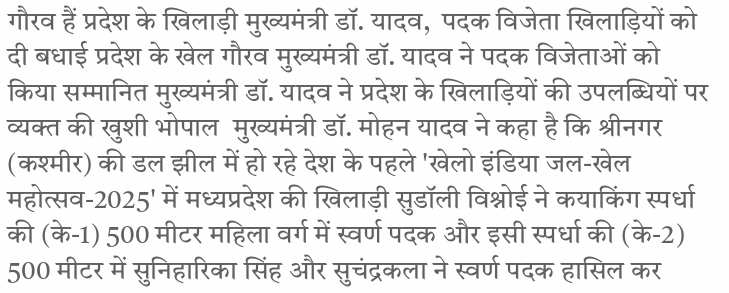गौरव हैं प्रदेश के खिलाड़ी मुख्यमंत्री डॉ. यादव,  पदक विजेता खिलाड़ियों को दी बधाई प्रदेश के खेल गौरव मुख्यमंत्री डॉ. यादव ने पदक विजेताओं को किया सम्मानित मुख्यमंत्री डॉ. यादव ने प्रदेश के खिलाड़ियों की उपलब्धियों पर व्यक्त की खुशी भोपाल  मुख्यमंत्री डॉ. मोहन यादव ने कहा है कि श्रीनगर (कश्मीर) की डल झील में हो रहे देश के पहले 'खेलो इंडिया जल-खेल महोत्सव-2025' में मध्यप्रदेश की खिलाड़ी सुडॉली विश्नोई ने कयाकिंग स्पर्धा की (के-1) 500 मीटर महिला वर्ग में स्वर्ण पदक और इसी स्पर्धा की (के-2) 500 मीटर में सुनिहारिका सिंह और सुचंद्रकला ने स्वर्ण पदक हासिल कर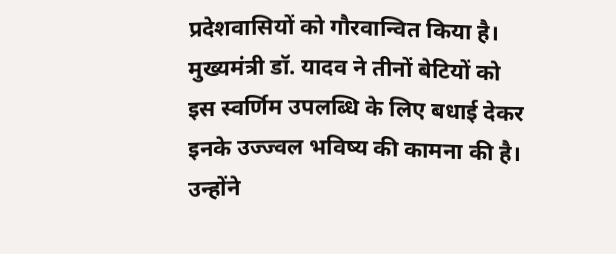प्रदेशवासियों को गौरवान्वित किया है। मुख्यमंत्री डॉ. यादव ने तीनों बेटियों को इस स्वर्णिम उपलब्धि के लिए बधाई देकर इनके उज्ज्वल भविष्य की कामना की है। उन्होंने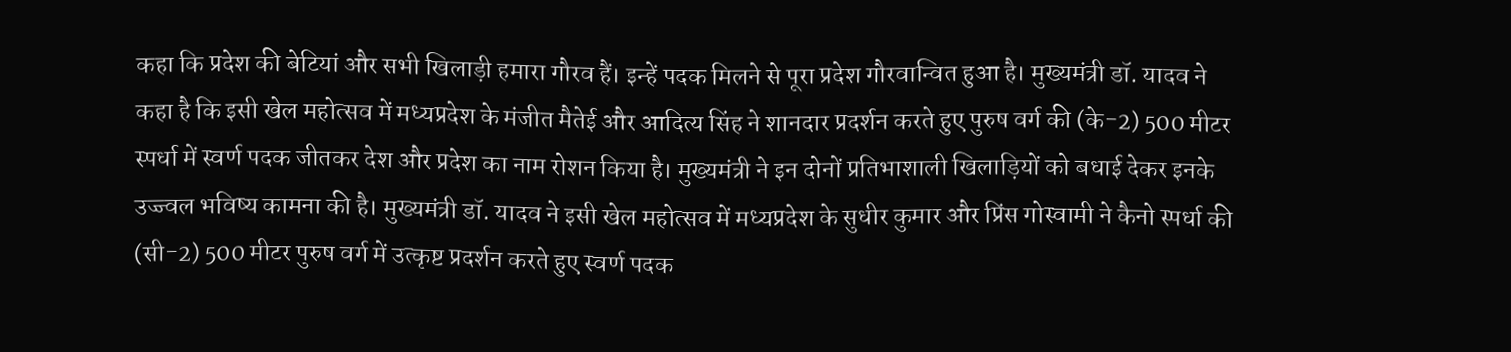कहा कि प्रदेश की बेटियां और सभी खिलाड़ी हमारा गौरव हैं। इन्हें पदक मिलने से पूरा प्रदेश गौरवान्वित हुआ है। मुख्यमंत्री डॉ. यादव ने कहा है कि इसी खेल महोत्सव में मध्यप्रदेश के मंजीत मैतेई और आदित्य सिंह ने शानदार प्रदर्शन करते हुए पुरुष वर्ग की (के-2) 500 मीटर स्पर्धा में स्वर्ण पदक जीतकर देश और प्रदेश का नाम रोशन किया है। मुख्यमंत्री ने इन दोनों प्रतिभाशाली खिलाड़ियों को बधाई देकर इनके उज्ज्वल भविष्य कामना की है। मुख्यमंत्री डॉ. यादव ने इसी खेल महोत्सव में मध्यप्रदेश के सुधीर कुमार और प्रिंस गोस्वामी ने कैनो स्पर्धा की (सी-2) 500 मीटर पुरुष वर्ग में उत्कृष्ट प्रदर्शन करते हुए स्वर्ण पदक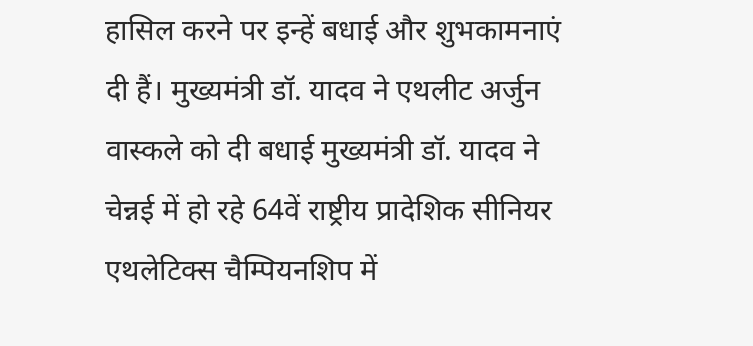हासिल करने पर इन्हें बधाई और शुभकामनाएं दी हैं। मुख्यमंत्री डॉ. यादव ने एथलीट अर्जुन वास्कले को दी बधाई मुख्यमंत्री डॉ. यादव ने चेन्नई में हो रहे 64वें राष्ट्रीय प्रादेशिक सीनियर एथलेटिक्स चैम्पियनशिप में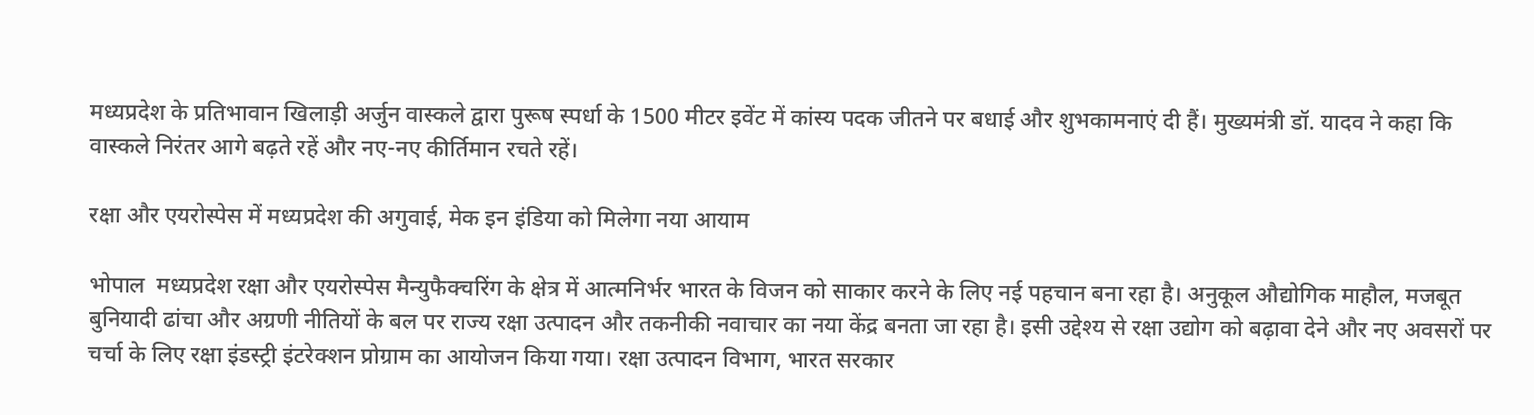मध्यप्रदेश के प्रतिभावान खिलाड़ी अर्जुन वास्कले द्वारा पुरूष स्पर्धा के 1500 मीटर इवेंट में कांस्य पदक जीतने पर बधाई और शुभकामनाएं दी हैं। मुख्यमंत्री डॉ. यादव ने कहा कि वास्कले निरंतर आगे बढ़ते रहें और नए-नए कीर्तिमान रचते रहें।

रक्षा और एयरोस्पेस में मध्यप्रदेश की अगुवाई, मेक इन इंडिया को मिलेगा नया आयाम

भोपाल  मध्यप्रदेश रक्षा और एयरोस्पेस मैन्युफैक्चरिंग के क्षेत्र में आत्मनिर्भर भारत के विजन को साकार करने के लिए नई पहचान बना रहा है। अनुकूल औद्योगिक माहौल, मजबूत बुनियादी ढांचा और अग्रणी नीतियों के बल पर राज्य रक्षा उत्पादन और तकनीकी नवाचार का नया केंद्र बनता जा रहा है। इसी उद्देश्य से रक्षा उद्योग को बढ़ावा देने और नए अवसरों पर चर्चा के लिए रक्षा इंडस्ट्री इंटरेक्शन प्रोग्राम का आयोजन किया गया। रक्षा उत्पादन विभाग, भारत सरकार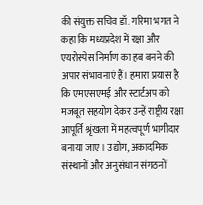की संयुक्त सचिव डॉ. गरिमा भगत ने कहा कि मध्यप्रदेश में रक्षा और एयरोस्पेस निर्माण का हब बनने की अपार संभावनाएं हैं। हमारा प्रयास है कि एमएसएमई और स्टार्टअप को मजबूत सहयोग देकर उन्हें राष्ट्रीय रक्षा आपूर्ति श्रृंखला में महत्वपूर्ण भागीदार बनाया जाए। उद्योग, अकादमिक संस्थानों और अनुसंधान संगठनों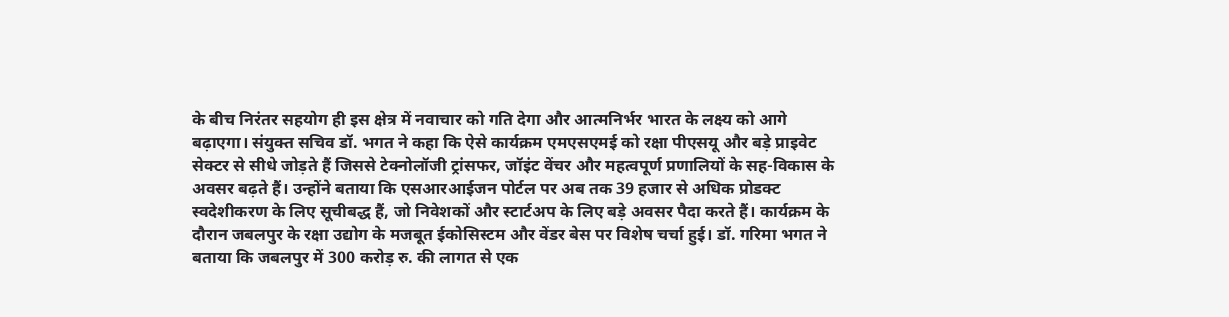के बीच निरंतर सहयोग ही इस क्षेत्र में नवाचार को गति देगा और आत्मनिर्भर भारत के लक्ष्य को आगे बढ़ाएगा। संयुक्त सचिव डॉ. भगत ने कहा कि ऐसे कार्यक्रम एमएसएमई को रक्षा पीएसयू और बड़े प्राइवेट सेक्टर से सीधे जोड़ते हैं जिससे टेक्नोलॉजी ट्रांसफर, जॉइंट वेंचर और महत्वपूर्ण प्रणालियों के सह-विकास के अवसर बढ़ते हैं। उन्होंने बताया कि एसआरआईजन पोर्टल पर अब तक 39 हजार से अधिक प्रोडक्ट स्वदेशीकरण के लिए सूचीबद्ध हैं, जो निवेशकों और स्टार्टअप के लिए बड़े अवसर पैदा करते हैं। कार्यक्रम के दौरान जबलपुर के रक्षा उद्योग के मजबूत ईकोसिस्टम और वेंडर बेस पर विशेष चर्चा हुई। डॉ. गरिमा भगत ने बताया कि जबलपुर में 300 करोड़ रु. की लागत से एक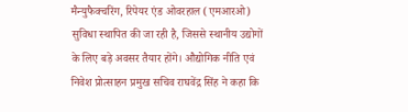मैन्युफैक्चरिंग, रिपेयर एंड ओवरहाल (एमआरओ) सुविधा स्थापित की जा रही है, जिससे स्थानीय उद्योगों के लिए बड़े अवसर तैयार होंगे। औद्योगिक नीति एवं निवेश प्रोत्साहन प्रमुख सचिव राघवेंद्र सिंह ने कहा कि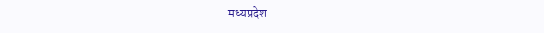मध्यप्रदेश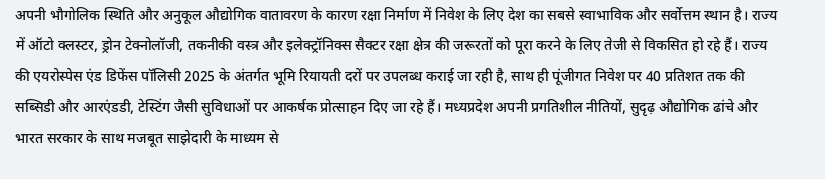अपनी भौगोलिक स्थिति और अनुकूल औद्योगिक वातावरण के कारण रक्षा निर्माण में निवेश के लिए देश का सबसे स्वाभाविक और सर्वोत्तम स्थान है। राज्य में ऑटो क्लस्टर, ड्रोन टेक्नोलॉजी, तकनीकी वस्त्र और इलेक्ट्रॉनिक्स सैक्टर रक्षा क्षेत्र की जरूरतों को पूरा करने के लिए तेजी से विकसित हो रहे हैं। राज्य की एयरोस्पेस एंड डिफेंस पॉलिसी 2025 के अंतर्गत भूमि रियायती दरों पर उपलब्ध कराई जा रही है, साथ ही पूंजीगत निवेश पर 40 प्रतिशत तक की सब्सिडी और आरएंडडी, टेस्टिंग जैसी सुविधाओं पर आकर्षक प्रोत्साहन दिए जा रहे हैं। मध्यप्रदेश अपनी प्रगतिशील नीतियों, सुदृढ़ औद्योगिक ढांचे और भारत सरकार के साथ मजबूत साझेदारी के माध्यम से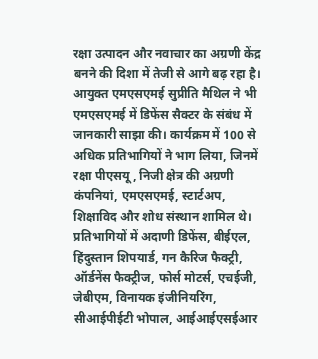रक्षा उत्पादन और नवाचार का अग्रणी केंद्र बनने की दिशा में तेजी से आगे बढ़ रहा है। आयुक्त एमएसएमई सुप्रीति मैथिल ने भी एमएसएमई में डिफेंस सैक्टर के संबंध में जानकारी साझा की। कार्यक्रम में 100 से अधिक प्रतिभागियों ने भाग लिया, जिनमें रक्षा पीएसयू, निजी क्षेत्र की अग्रणी कंपनियां, एमएसएमई, स्टार्टअप, शिक्षाविद और शोध संस्थान शामिल थे। प्रतिभागियों में अदाणी डिफेंस, बीईएल, हिंदुस्तान शिपयार्ड, गन कैरिज फैक्ट्री, ऑर्डनेंस फैक्ट्रीज, फोर्स मोटर्स, एचईजी, जेबीएम, विनायक इंजीनियरिंग, सीआईपीईटी भोपाल, आईआईएसईआर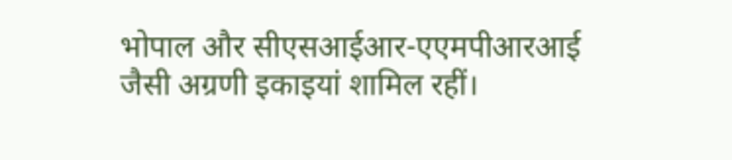भोपाल और सीएसआईआर-एएमपीआरआई जैसी अग्रणी इकाइयां शामिल रहीं।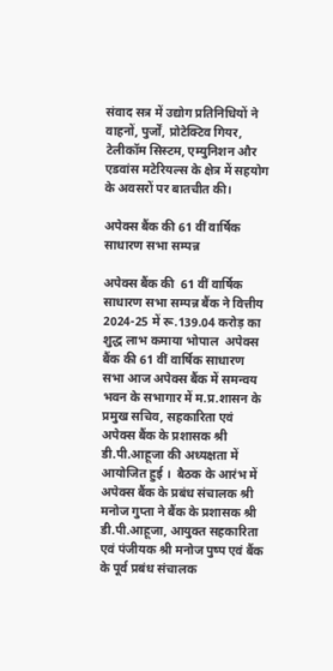संवाद सत्र में उद्योग प्रतिनिधियों ने वाहनों, पुर्जों, प्रोटेक्टिव गियर, टेलीकॉम सिस्टम, एम्युनिशन और एडवांस मटेरियल्स के क्षेत्र में सहयोग के अवसरों पर बातचीत की।

अपेक्स बैंक की 61 वीं वार्षिक साधारण सभा सम्पन्न

अपेक्स बैंक की  61 वीं वार्षिक साधारण सभा सम्पन्न बैंक ने वित्तीय 2024-25 में रू.139.04 करोड़ का शुद्ध लाभ कमाया भोपाल  अपेक्स बैंक की 61 वीं वार्षिक साधारण सभा आज अपेक्स बैंक में समन्वय भवन के सभागार में म.प्र.शासन के प्रमुख सचिव, सहकारिता एवं अपेक्स बैंक के प्रशासक श्री डी.पी.आहूजा की अध्यक्षता में आयोजित हुई ।  बैठक के आरंभ में अपेक्स बैंक के प्रबंध संचालक श्री मनोज गुप्ता ने बैंक के प्रशासक श्री डी.पी.आहूजा, आयुक्त सहकारिता एवं पंजीयक श्री मनोज पुष्प एवं बैंक के पूर्व प्रबंध संचालक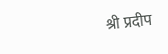श्री प्रदीप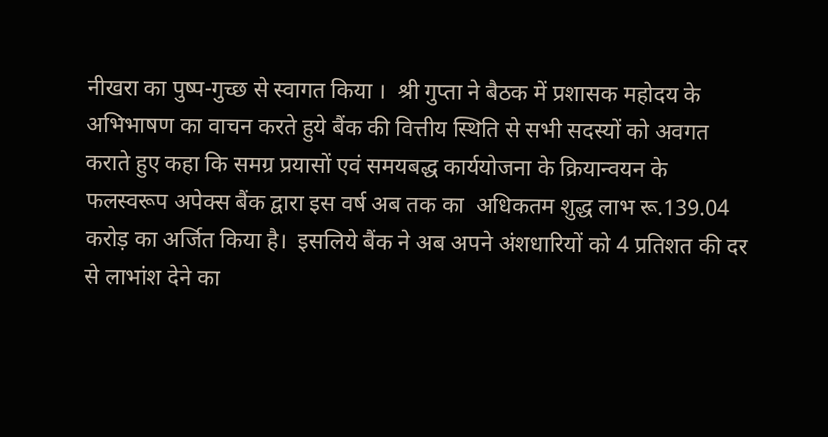नीखरा का पुष्प-गुच्छ से स्वागत किया ।  श्री गुप्ता ने बैठक में प्रशासक महोदय के अभिभाषण का वाचन करते हुये बैंक की वित्तीय स्थिति से सभी सदस्यों को अवगत कराते हुए कहा कि समग्र प्रयासों एवं समयबद्ध कार्ययोजना के क्रियान्वयन के फलस्वरूप अपेक्स बैंक द्वारा इस वर्ष अब तक का  अधिकतम शुद्ध लाभ रू.139.04 करोड़ का अर्जित किया है।  इसलिये बैंक ने अब अपने अंशधारियों को 4 प्रतिशत की दर से लाभांश देने का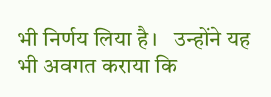भी निर्णय लिया है।   उन्होंने यह भी अवगत कराया कि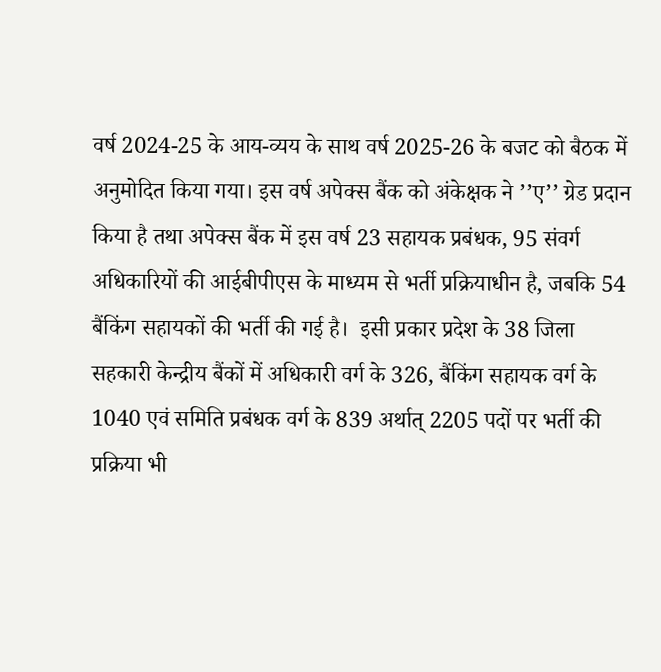वर्ष 2024-25 के आय-व्यय के साथ वर्ष 2025-26 के बजट को बैठक में अनुमोदित किया गया। इस वर्ष अपेक्स बैंक को अंकेक्षक ने ’’ए’’ ग्रेड प्रदान किया है तथा अपेक्स बैंक में इस वर्ष 23 सहायक प्रबंधक, 95 संवर्ग अधिकारियों की आईबीपीएस के माध्यम से भर्ती प्रक्रियाधीन है, जबकि 54 बैंकिंग सहायकों की भर्ती की गई है।  इसी प्रकार प्रदेश के 38 जिला सहकारी केन्द्रीय बैंकों में अधिकारी वर्ग के 326, बैंकिंग सहायक वर्ग के 1040 एवं समिति प्रबंधक वर्ग के 839 अर्थात् 2205 पदों पर भर्ती की प्रक्रिया भी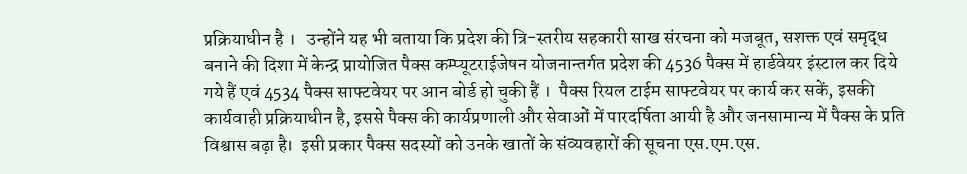प्रक्रियाधीन है ।   उन्होंने यह भी बताया कि प्रदेश की त्रि-स्तरीय सहकारी साख संरचना को मजबूत, सशक्त एवं समृद्ध बनाने की दिशा में केन्द्र प्रायोजित पैक्स कम्प्यूटराईजेषन योजनान्तर्गत प्रदेश की 4536 पैक्स में हार्डवेयर इंस्टाल कर दिये गये हैं एवं 4534 पैक्स साफ्टवेयर पर आन बोर्ड हो चुकी हैं ।  पैक्स रियल टाईम साफ्टवेयर पर कार्य कर सकें, इसकी कार्यवाही प्रक्रियाधीन है, इससे पैक्स की कार्यप्रणाली और सेवाओं में पारदर्षिता आयी है और जनसामान्य में पैक्स के प्रति विश्वास बढ़ा है।  इसी प्रकार पैक्स सदस्यों को उनके खातों के संव्यवहारों की सूचना एस.एम.एस.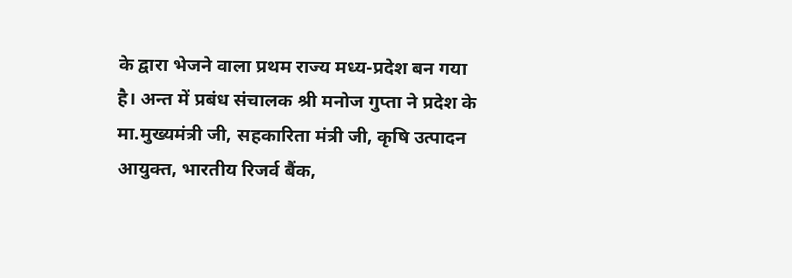के द्वारा भेजने वाला प्रथम राज्य मध्य-प्रदेश बन गया है। अन्त में प्रबंध संचालक श्री मनोज गुप्ता ने प्रदेश के मा.मुख्यमंत्री जी, सहकारिता मंत्री जी, कृषि उत्पादन आयुक्त, भारतीय रिजर्व बैंक,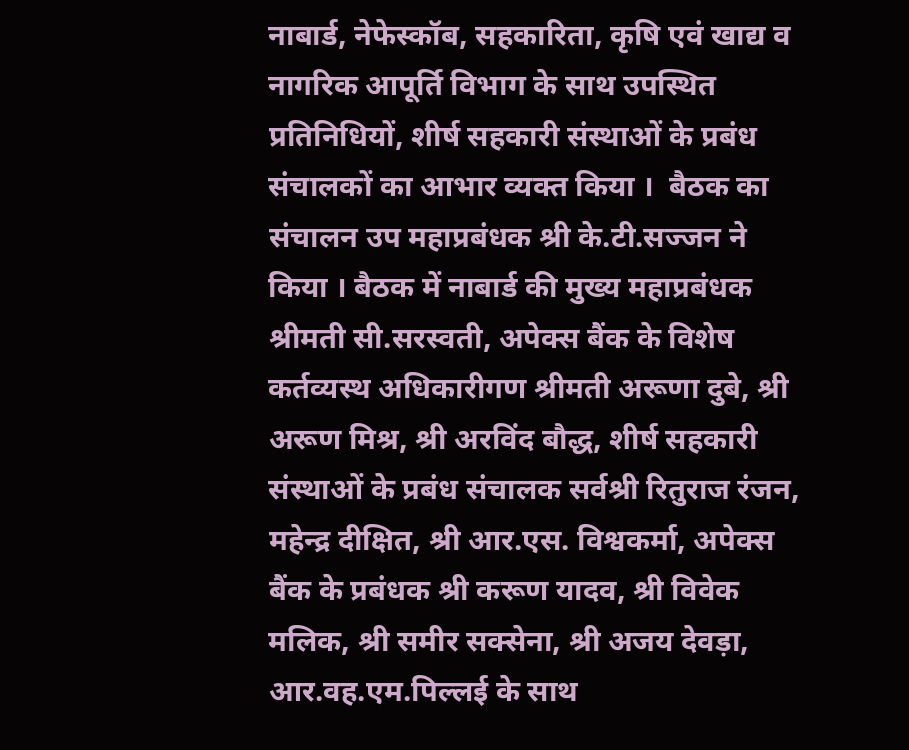नाबार्ड, नेफेस्कॉब, सहकारिता, कृषि एवं खाद्य व नागरिक आपूर्ति विभाग के साथ उपस्थित प्रतिनिधियों, शीर्ष सहकारी संस्थाओं के प्रबंध संचालकों का आभार व्यक्त किया ।  बैठक का संचालन उप महाप्रबंधक श्री के.टी.सज्जन ने किया । बैठक में नाबार्ड की मुख्य महाप्रबंधक श्रीमती सी.सरस्वती, अपेक्स बैंक के विशेष कर्तव्यस्थ अधिकारीगण श्रीमती अरूणा दुबे, श्री अरूण मिश्र, श्री अरविंद बौद्ध, शीर्ष सहकारी संस्थाओं के प्रबंध संचालक सर्वश्री रितुराज रंजन, महेन्द्र दीक्षित, श्री आर.एस. विश्वकर्मा, अपेक्स बैंक के प्रबंधक श्री करूण यादव, श्री विवेक मलिक, श्री समीर सक्सेना, श्री अजय देवड़ा,  आर.वह.एम.पिल्लई के साथ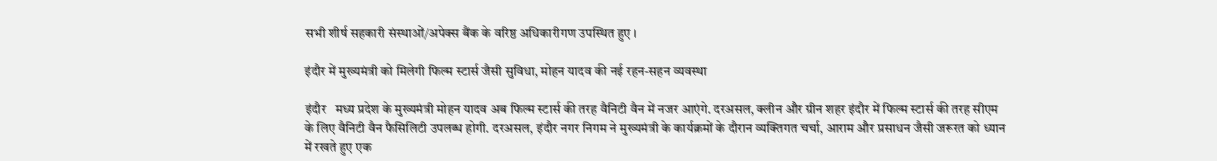सभी शीर्ष सहकारी संस्थाओं/अपेक्स बैंक के वरिष्ठ अधिकारीगण उपस्थित हुए ।

इंदौर में मुख्यमंत्री को मिलेगी फिल्म स्टार्स जैसी सुविधा, मोहन यादव की नई रहन-सहन व्यवस्था

इंदौर   मध्य प्रदेश के मुख्यमंत्री मोहन यादव अब फिल्म स्टार्स की तरह वैनिटी वैन में नजर आएंगे. दरअसल, क्लीन और ग्रीन शहर इंदौर में फिल्म स्टार्स की तरह सीएम के लिए वैनिटी वैन फैसिलिटी उपलब्ध होगी. दरअसल, इंदौर नगर निगम ने मुख्यमंत्री के कार्यक्रमों के दौरान व्यक्तिगत चर्चा, आराम और प्रसाधन जैसी जरूरत को ध्यान में रखते हुए एक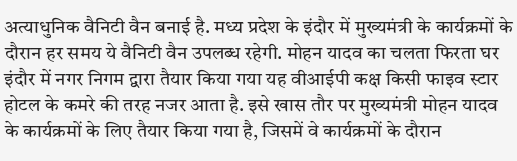अत्याधुनिक वैनिटी वैन बनाई है. मध्य प्रदेश के इंदौर में मुख्यमंत्री के कार्यक्रमों के दौरान हर समय ये वैनिटी वैन उपलब्ध रहेगी. मोहन यादव का चलता फिरता घर इंदौर में नगर निगम द्वारा तैयार किया गया यह वीआईपी कक्ष किसी फाइव स्टार होटल के कमरे की तरह नजर आता है. इसे खास तौर पर मुख्यमंत्री मोहन यादव के कार्यक्रमों के लिए तैयार किया गया है, जिसमें वे कार्यक्रमों के दौरान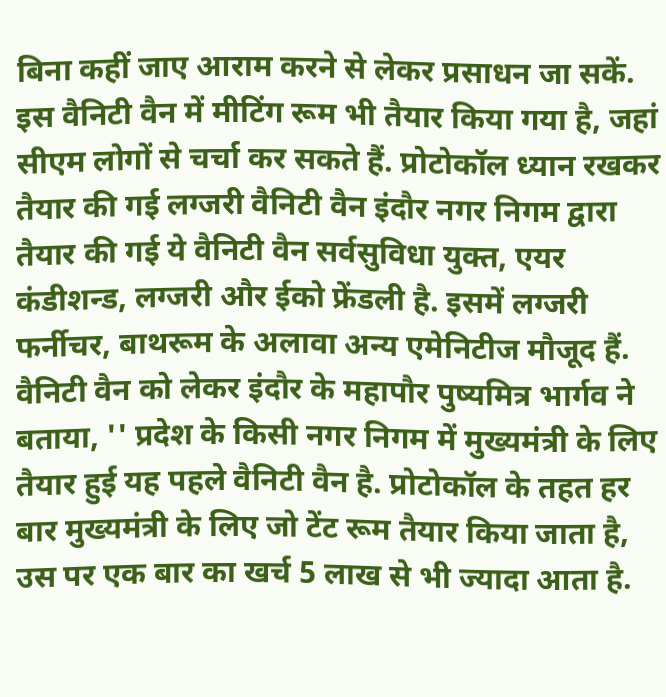बिना कहीं जाए आराम करने से लेकर प्रसाधन जा सकें. इस वैनिटी वैन में मीटिंग रूम भी तैयार किया गया है, जहां सीएम लोगों से चर्चा कर सकते हैं. प्रोटोकॉल ध्यान रखकर तैयार की गई लग्जरी वैनिटी वैन इंदौर नगर निगम द्वारा तैयार की गई ये वैनिटी वैन सर्वसुविधा युक्त, एयर कंडीशन्ड, लग्जरी और ईको फ्रेंडली है. इसमें लग्जरी फर्नीचर, बाथरूम के अलावा अन्य एमेनिटीज मौजूद हैं. वैनिटी वैन को लेकर इंदौर के महापौर पुष्यमित्र भार्गव ने बताया, '' प्रदेश के किसी नगर निगम में मुख्यमंत्री के लिए तैयार हुई यह पहले वैनिटी वैन है. प्रोटोकॉल के तहत हर बार मुख्यमंत्री के लिए जो टेंट रूम तैयार किया जाता है, उस पर एक बार का खर्च 5 लाख से भी ज्यादा आता है.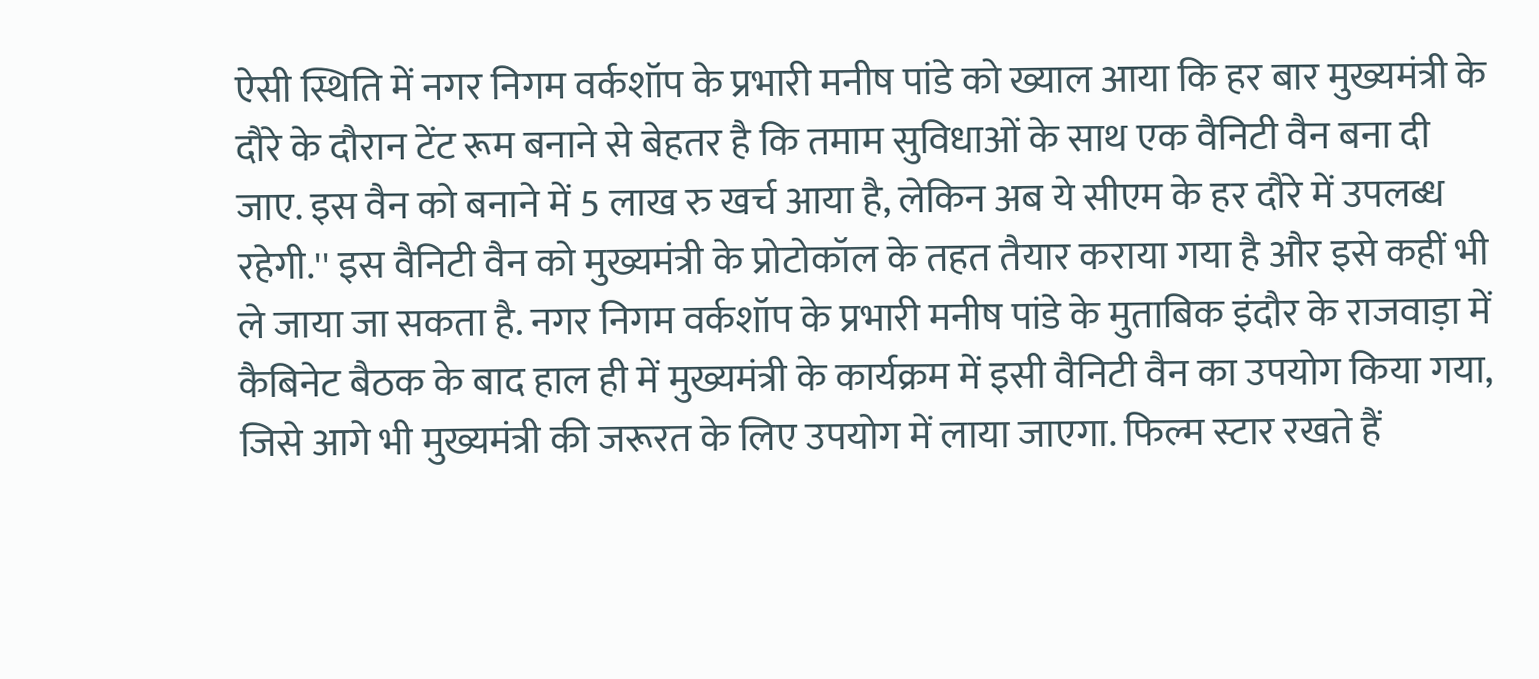ऐसी स्थिति में नगर निगम वर्कशॉप के प्रभारी मनीष पांडे को ख्याल आया कि हर बार मुख्यमंत्री के दौरे के दौरान टेंट रूम बनाने से बेहतर है कि तमाम सुविधाओं के साथ एक वैनिटी वैन बना दी जाए. इस वैन को बनाने में 5 लाख रु खर्च आया है, लेकिन अब ये सीएम के हर दौरे में उपलब्ध रहेगी.'' इस वैनिटी वैन को मुख्यमंत्री के प्रोटोकॉल के तहत तैयार कराया गया है और इसे कहीं भी ले जाया जा सकता है. नगर निगम वर्कशॉप के प्रभारी मनीष पांडे के मुताबिक इंदौर के राजवाड़ा में कैबिनेट बैठक के बाद हाल ही में मुख्यमंत्री के कार्यक्रम में इसी वैनिटी वैन का उपयोग किया गया, जिसे आगे भी मुख्यमंत्री की जरूरत के लिए उपयोग में लाया जाएगा. फिल्म स्टार रखते हैं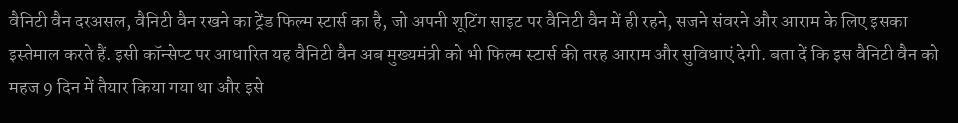वैनिटी वैन दरअसल, वैनिटी वैन रखने का ट्रेंड फिल्म स्टार्स का है, जो अपनी शूटिंग साइट पर वैनिटी वैन में ही रहने, सजने संवरने और आराम के लिए इसका इस्तेमाल करते हैं. इसी कॉन्सेप्ट पर आधारित यह वैनिटी वैन अब मुख्यमंत्री को भी फिल्म स्टार्स की तरह आराम और सुविधाएं देगी. बता दें कि इस वैनिटी वैन को महज 9 दिन में तैयार किया गया था और इसे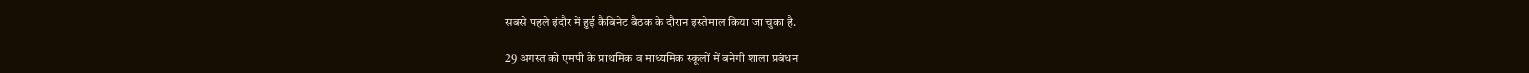सबसे पहले इंदौर में हुई कैबिनेट बैठक के दौरान इस्तेमाल किया जा चुका है.

29 अगस्त को एमपी के प्राथमिक व माध्यमिक स्कूलों में बनेगी शाला प्रबंधन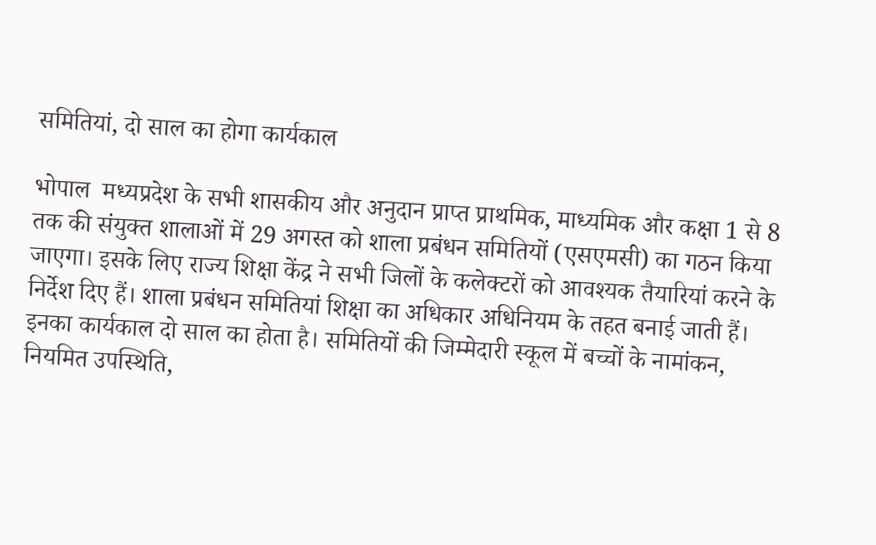समितियां, दो साल का होगा कार्यकाल

भोपाल  मध्यप्रदेश के सभी शासकीय और अनुदान प्राप्त प्राथमिक, माध्यमिक और कक्षा 1 से 8 तक की संयुक्त शालाओं में 29 अगस्त को शाला प्रबंधन समितियों (एसएमसी) का गठन किया जाएगा। इसके लिए राज्य शिक्षा केंद्र ने सभी जिलों के कलेक्टरों को आवश्यक तैयारियां करने के निर्देश दिए हैं। शाला प्रबंधन समितियां शिक्षा का अधिकार अधिनियम के तहत बनाई जाती हैं। इनका कार्यकाल दो साल का होता है। समितियों की जिम्मेदारी स्कूल में बच्चों के नामांकन, नियमित उपस्थिति,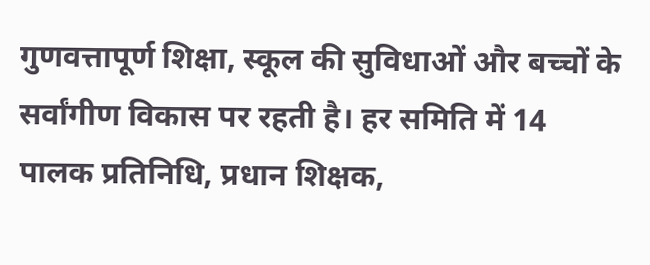गुणवत्तापूर्ण शिक्षा, स्कूल की सुविधाओं और बच्चों के सर्वांगीण विकास पर रहती है। हर समिति में 14 पालक प्रतिनिधि, प्रधान शिक्षक,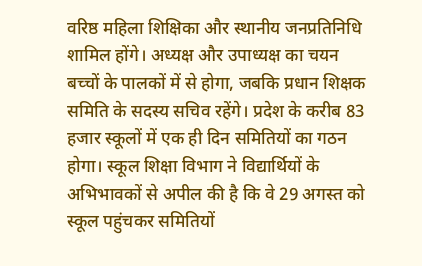वरिष्ठ महिला शिक्षिका और स्थानीय जनप्रतिनिधि शामिल होंगे। अध्यक्ष और उपाध्यक्ष का चयन बच्चों के पालकों में से होगा, जबकि प्रधान शिक्षक समिति के सदस्य सचिव रहेंगे। प्रदेश के करीब 83 हजार स्कूलों में एक ही दिन समितियों का गठन होगा। स्कूल शिक्षा विभाग ने विद्यार्थियों के अभिभावकों से अपील की है कि वे 29 अगस्त को स्कूल पहुंचकर समितियों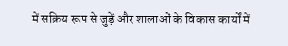में सक्रिय रूप से जुड़ें और शालाओं के विकास कार्यों में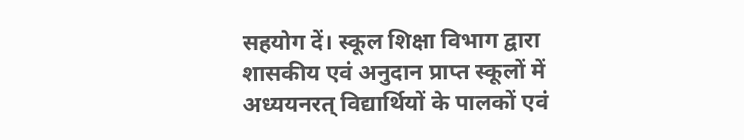सहयोग दें। स्कूल शिक्षा विभाग द्वारा शासकीय एवं अनुदान प्राप्त स्कूलों में अध्ययनरत् विद्यार्थियों के पालकों एवं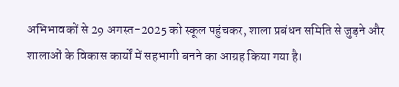अभिभावकों से 29 अगस्त-2025 को स्कूल पहुंचकर, शाला प्रबंधन समिति से जुड़ने और शालाओं के विकास कार्यों में सहभागी बनने का आग्रह किया गया है।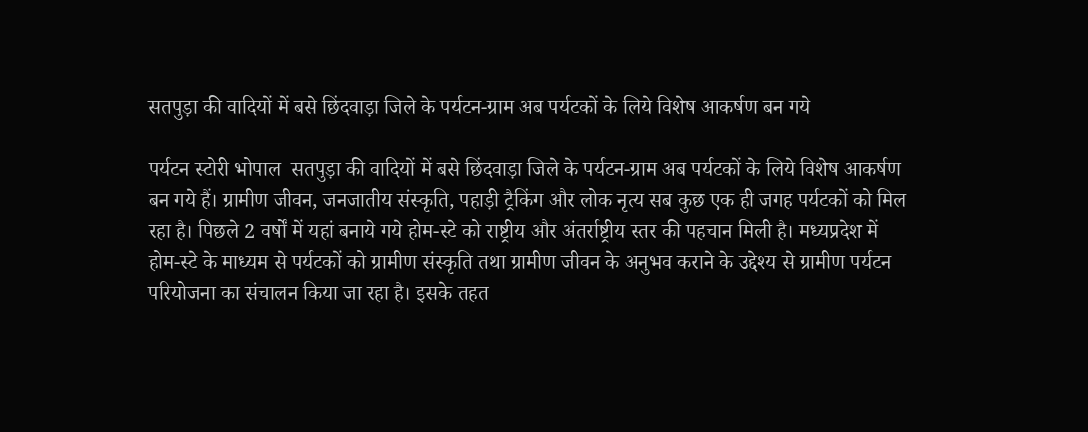सतपुड़ा की वादियों में बसे छिंदवाड़ा जिले के पर्यटन-ग्राम अब पर्यटकों के लिये विशेष आकर्षण बन गये

पर्यटन स्टोरी भोपाल  सतपुड़ा की वादियों में बसे छिंदवाड़ा जिले के पर्यटन-ग्राम अब पर्यटकों के लिये विशेष आकर्षण बन गये हैं। ग्रामीण जीवन, जनजातीय संस्कृति, पहाड़ी ट्रैकिंग और लोक नृत्य सब कुछ एक ही जगह पर्यटकों को मिल रहा है। पिछले 2 वर्षों में यहां बनाये गये होम-स्टे को राष्ट्रीय और अंतर्राष्ट्रीय स्तर की पहचान मिली है। मध्यप्रदेश में होम-स्टे के माध्यम से पर्यटकों को ग्रामीण संस्कृति तथा ग्रामीण जीवन के अनुभव कराने के उद्देश्य से ग्रामीण पर्यटन परियोजना का संचालन किया जा रहा है। इसके तहत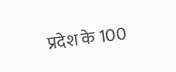प्रदेश के 100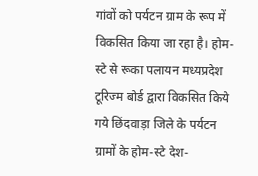गांवों को पर्यटन ग्राम के रूप में विकसित किया जा रहा है। होम-स्टे से रूका पलायन मध्यप्रदेश टूरिज्म बोर्ड द्वारा विकसित किये गये छिंदवाड़ा जिले के पर्यटन ग्रामों के होम-स्टे देश-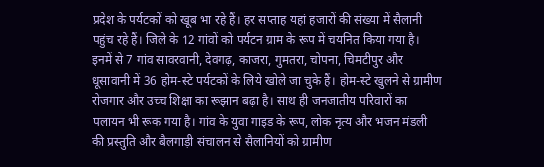प्रदेश के पर्यटकों को खूब भा रहे हैं। हर सप्ताह यहां हजारों की संख्या में सैलानी पहुंच रहे हैं। जिले के 12 गांवों को पर्यटन ग्राम के रूप में चयनित किया गया है। इनमें से 7 गांव सावरवानी, देवगढ़, काजरा, गुमतरा, चोपना, चिमटीपुर और धूसावानी में 36 होम-स्टे पर्यटकों के लिये खोले जा चुके हैं। होम-स्टे खुलने से ग्रामीण रोजगार और उच्च शिक्षा का रूझान बढ़ा है। साथ ही जनजातीय परिवारों का पलायन भी रूक गया है। गांव के युवा गाइड के रूप, लोक नृत्य और भजन मंडली की प्रस्तुति और बैलगाड़ी संचालन से सैलानियों को ग्रामीण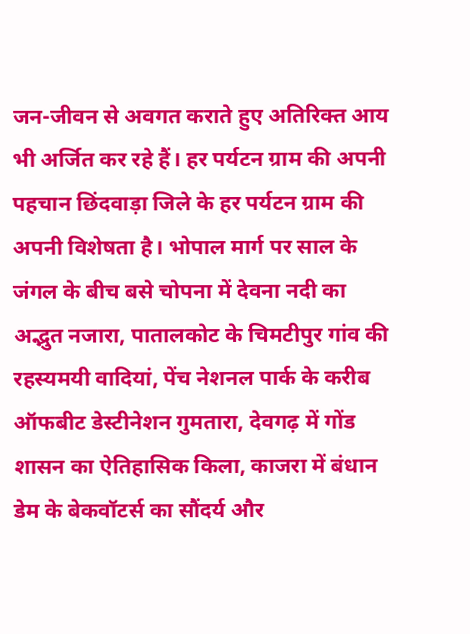जन-जीवन से अवगत कराते हुए अतिरिक्त आय भी अर्जित कर रहे हैं। हर पर्यटन ग्राम की अपनी पहचान छिंदवाड़ा जिले के हर पर्यटन ग्राम की अपनी विशेषता है। भोपाल मार्ग पर साल के जंगल के बीच बसे चोपना में देवना नदी का अद्भुत नजारा, पातालकोट के चिमटीपुर गांव की रहस्यमयी वादियां, पेंच नेशनल पार्क के करीब ऑफबीट डेस्टीनेशन गुमतारा, देवगढ़ में गोंड शासन का ऐतिहासिक किला, काजरा में बंधान डेम के बेकवॉटर्स का सौंदर्य और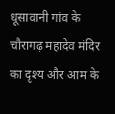धूसावानी गांव के चौरागढ़ महादेव मंदिर का दृश्य और आम के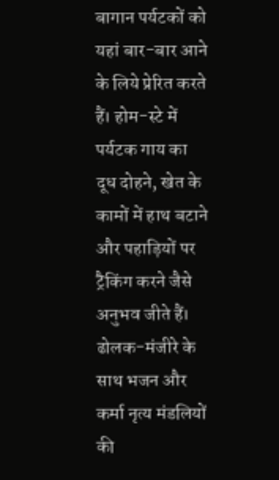बागान पर्यटकों को यहां बार-बार आने के लिये प्रेरित करते हैं। होम-स्टे में पर्यटक गाय का दूध दोहने, खेत के कामों में हाथ बटाने और पहाड़ियों पर ट्रैकिंग करने जैसे अनुभव जीते हैं। ढोलक-मंजीरे के साथ भजन और कर्मा नृत्य मंडलियों की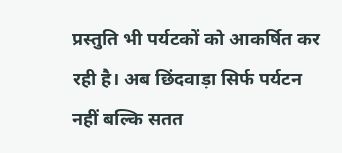प्रस्तुति भी पर्यटकों को आकर्षित कर रही है। अब छिंदवाड़ा सिर्फ पर्यटन नहीं बल्कि सतत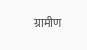ग्रामीण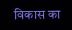विकास का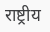राष्ट्रीय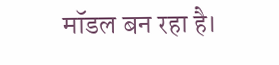मॉडल बन रहा है।